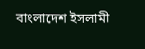বাংলাদেশ ইসলামী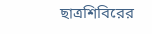ছাত্রশিবিরের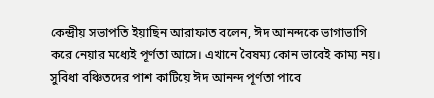কেন্দ্রীয় সভাপতি ইয়াছিন আরাফাত বলেন, ঈদ আনন্দকে ভাগাভাগি করে নেয়ার মধ্যেই পূর্ণতা আসে। এখানে বৈষম্য কোন ভাবেই কাম্য নয়। সুবিধা বঞ্চিতদের পাশ কাটিয়ে ঈদ আনন্দ পূর্ণতা পাবে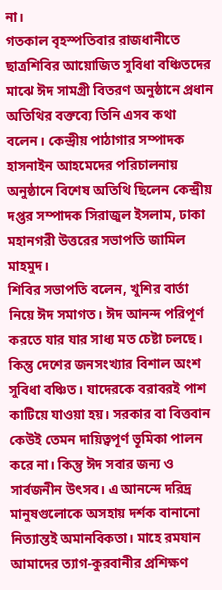না।
গতকাল বৃহস্পতিবার রাজধানীতে ছাত্রশিবির আয়োজিত সুবিধা বঞ্চিতদের মাঝে ঈদ সামগ্রী বিতরণ অনুষ্ঠানে প্রধান অতিথির বক্তব্যে তিনি এসব কথা বলেন। কেন্দ্রীয় পাঠাগার সম্পাদক হাসনাইন আহমেদের পরিচালনায় অনুষ্ঠানে বিশেষ অতিথি ছিলেন কেন্দ্রীয় দপ্তর সম্পাদক সিরাজুল ইসলাম, ঢাকা মহানগরী উত্তরের সভাপতি জামিল মাহমুদ।
শিবির সভাপতি বলেন, খুশির বার্তা নিয়ে ঈদ সমাগত। ঈদ আনন্দ পরিপূর্ণ করতে যার যার সাধ্য মত চেষ্টা চলছে। কিন্তু দেশের জনসংখ্যার বিশাল অংশ সুবিধা বঞ্চিত। যাদেরকে বরাবরই পাশ কাটিয়ে যাওয়া হয়। সরকার বা বিত্তবান কেউই তেমন দায়িত্বপূর্ণ ভূমিকা পালন করে না। কিন্তু ঈদ সবার জন্য ও সার্বজনীন উৎসব। এ আনন্দে দরিদ্র মানুষগুলোকে অসহায় দর্শক বানানো নিত্যান্তই অমানবিকতা। মাহে রমযান আমাদের ত্যাগ-কুরবানীর প্রশিক্ষণ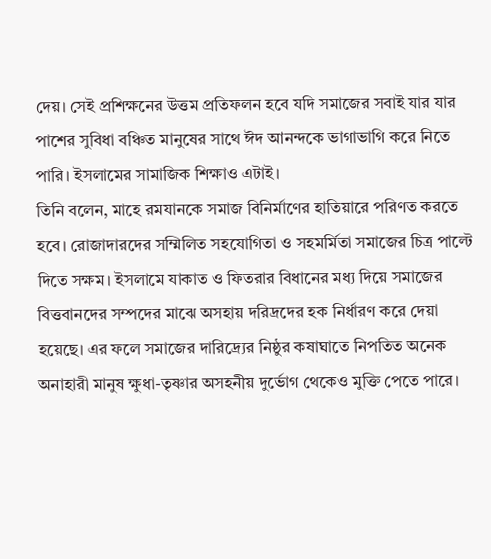দেয়। সেই প্রশিক্ষনের উত্তম প্রতিফলন হবে যদি সমাজের সবাই যার যার পাশের সুবিধা বঞ্চিত মানুষের সাথে ঈদ আনন্দকে ভাগাভাগি করে নিতে পারি। ইসলামের সামাজিক শিক্ষাও এটাই।
তিনি বলেন, মাহে রমযানকে সমাজ বিনির্মাণের হাতিয়ারে পরিণত করতে হবে। রোজাদারদের সম্মিলিত সহযোগিতা ও সহমর্মিতা সমাজের চিত্র পাল্টে দিতে সক্ষম। ইসলামে যাকাত ও ফিতরার বিধানের মধ্য দিয়ে সমাজের বিত্তবানদের সম্পদের মাঝে অসহায় দরিদ্রদের হক নির্ধারণ করে দেয়া হয়েছে। এর ফলে সমাজের দারিদ্র্যের নিষ্ঠুর কষাঘাতে নিপতিত অনেক অনাহারী মানুষ ক্ষুধা-তৃষ্ণার অসহনীয় দুর্ভোগ থেকেও মুক্তি পেতে পারে।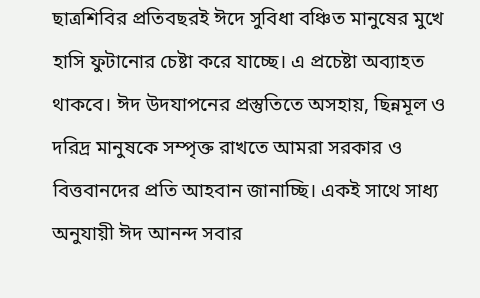ছাত্রশিবির প্রতিবছরই ঈদে সুবিধা বঞ্চিত মানুষের মুখে হাসি ফুটানোর চেষ্টা করে যাচ্ছে। এ প্রচেষ্টা অব্যাহত থাকবে। ঈদ উদযাপনের প্রস্তুতিতে অসহায়, ছিন্নমূল ও দরিদ্র মানুষকে সম্পৃক্ত রাখতে আমরা সরকার ও বিত্তবানদের প্রতি আহবান জানাচ্ছি। একই সাথে সাধ্য অনুযায়ী ঈদ আনন্দ সবার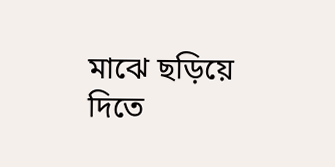মাঝে ছড়িয়ে দিতে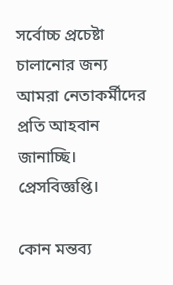সর্বোচ্চ প্রচেষ্টা চালানোর জন্য আমরা নেতাকর্মীদের প্রতি আহবান জানাচ্ছি। প্রেসবিজ্ঞপ্তি।

কোন মন্তব্য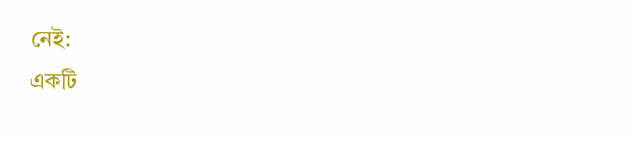নেই:
একটি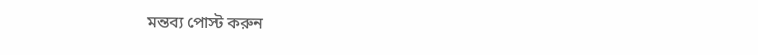মন্তব্য পোস্ট করুন